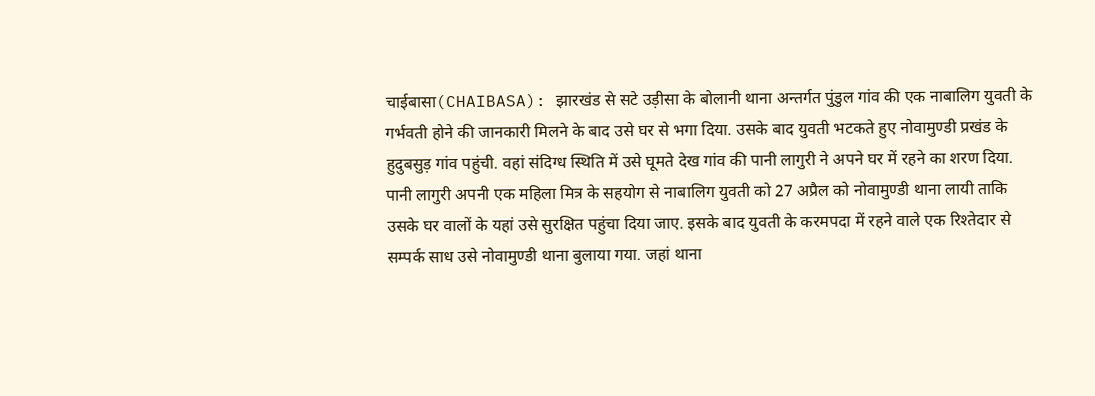चाईबासा(CHAIBASA): झारखंड से सटे उड़ीसा के बोलानी थाना अन्तर्गत पुंडुल गांव की एक नाबालिग युवती के गर्भवती होने की जानकारी मिलने के बाद उसे घर से भगा दिया. उसके बाद युवती भटकते हुए नोवामुण्डी प्रखंड के हुदुबसुड़ गांव पहुंची. वहां संदिग्ध स्थिति में उसे घूमते देख गांव की पानी लागुरी ने अपने घर में रहने का शरण दिया.
पानी लागुरी अपनी एक महिला मित्र के सहयोग से नाबालिग युवती को 27 अप्रैल को नोवामुण्डी थाना लायी ताकि उसके घर वालों के यहां उसे सुरक्षित पहुंचा दिया जाए. इसके बाद युवती के करमपदा में रहने वाले एक रिश्तेदार से सम्पर्क साध उसे नोवामुण्डी थाना बुलाया गया. जहां थाना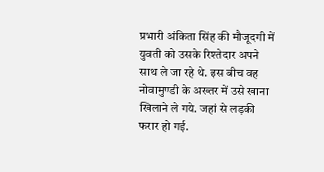प्रभारी अंकिता सिंह की मौजूदगी में युवती को उसके रिश्तेदार अपने साथ ले जा रहे थे. इस बीच वह नोवामुण्डी के अख्तर में उसे खाना खिलाने ले गये. जहां से लड़की फरार हो गई.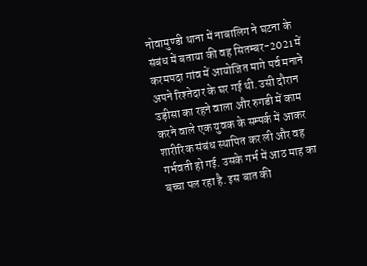नोवामुण्डी थाना में नाबालिग ने घटना के संबंध में बताया की वह सितम्बर-2021 में करमपदा गांव में आयोजित मागे पर्व मनाने अपने रिश्तेदार के घर गई थी. उसी दौरान उड़ीसा का रहने वाला और रुगडी में काम करने वाले एक युवक के सम्पर्क में आकर शारीरिक संबंध स्थापित कर ली और वह गर्भवती हो गई. उसके गर्भ में आठ माह का बच्चा पल रहा है. इस बात की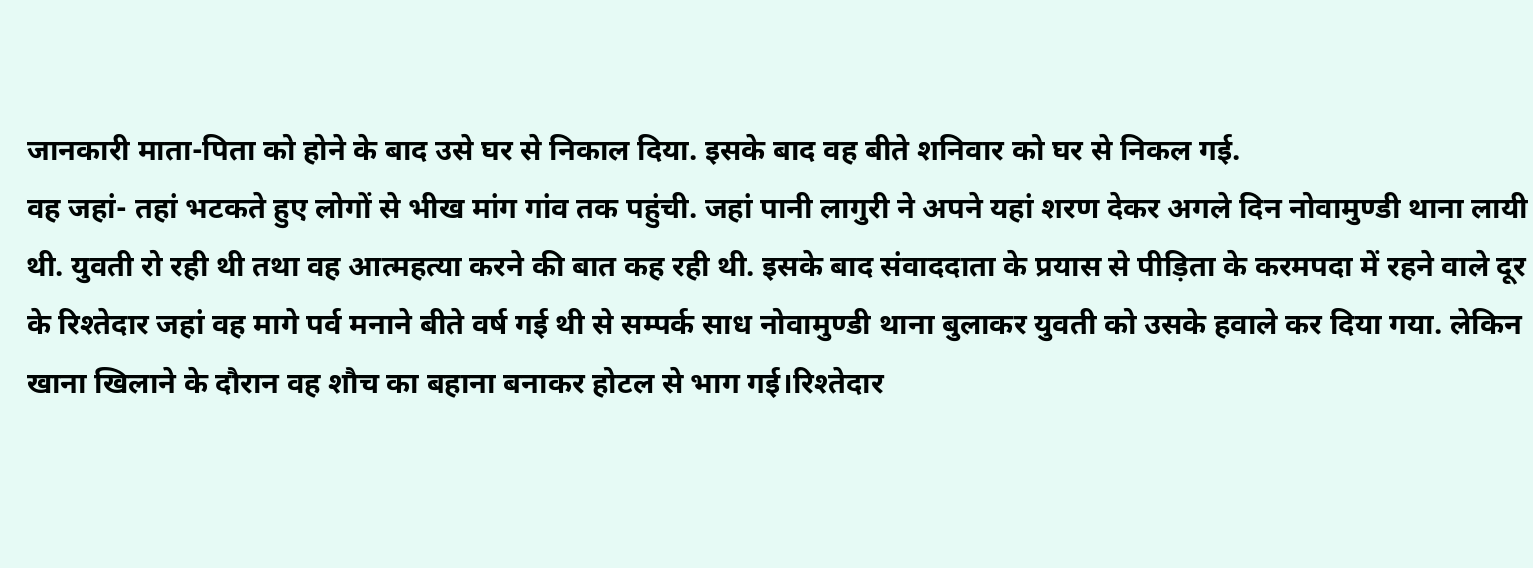जानकारी माता-पिता को होने के बाद उसे घर से निकाल दिया. इसके बाद वह बीते शनिवार को घर से निकल गई.
वह जहां- तहां भटकते हुए लोगों से भीख मांग गांव तक पहुंची. जहां पानी लागुरी ने अपने यहां शरण देकर अगले दिन नोवामुण्डी थाना लायी थी. युवती रो रही थी तथा वह आत्महत्या करने की बात कह रही थी. इसके बाद संवाददाता के प्रयास से पीड़िता के करमपदा में रहने वाले दूर के रिश्तेदार जहां वह मागे पर्व मनाने बीते वर्ष गई थी से सम्पर्क साध नोवामुण्डी थाना बुलाकर युवती को उसके हवाले कर दिया गया. लेकिन खाना खिलाने के दौरान वह शौच का बहाना बनाकर होटल से भाग गई।रिश्तेदार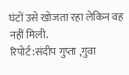घंटों उसे खोजता रहा लेकिन वह नहीं मिली.
रिपोर्ट:संदीप गुप्ता ,गुवा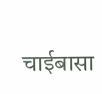चाईबासा